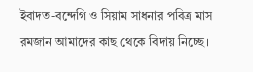ইবাদত-বন্দেগি ও সিয়াম সাধনার পবিত্র মাস রমজান আমাদের কাছ থেকে বিদায় নিচ্ছে।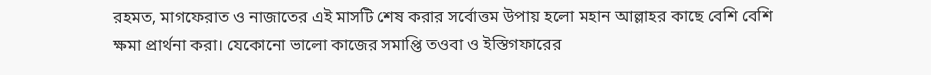রহমত, মাগফেরাত ও নাজাতের এই মাসটি শেষ করার সর্বোত্তম উপায় হলো মহান আল্লাহর কাছে বেশি বেশি ক্ষমা প্রার্থনা করা। যেকোনো ভালো কাজের সমাপ্তি তওবা ও ইস্তিগফারের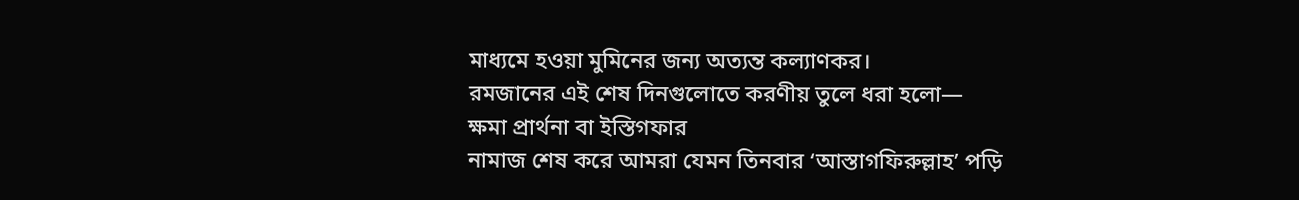মাধ্যমে হওয়া মুমিনের জন্য অত্যন্ত কল্যাণকর।
রমজানের এই শেষ দিনগুলোতে করণীয় তুলে ধরা হলো—
ক্ষমা প্রার্থনা বা ইস্তিগফার
নামাজ শেষ করে আমরা যেমন তিনবার ‘আস্তাগফিরুল্লাহ’ পড়ি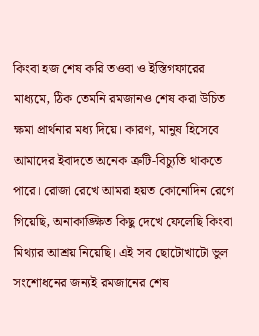কিংবা হজ শেষ করি তওবা ও ইস্তিগফারের মাধ্যমে, ঠিক তেমনি রমজানও শেষ করা উচিত ক্ষমা প্রার্থনার মধ্য দিয়ে। কারণ, মানুষ হিসেবে আমাদের ইবাদতে অনেক ত্রুটি-বিচ্যুতি থাকতে পারে। রোজা রেখে আমরা হয়ত কোনোদিন রেগে গিয়েছি, অনাকাঙ্ক্ষিত কিছু দেখে ফেলেছি কিংবা মিথ্যার আশ্রয় নিয়েছি। এই সব ছোটোখাটো ভুল সংশোধনের জন্যই রমজানের শেষ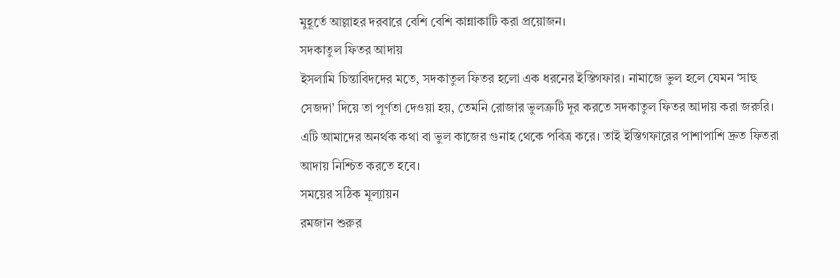মুহূর্তে আল্লাহর দরবারে বেশি বেশি কান্নাকাটি করা প্রয়োজন।
সদকাতুল ফিতর আদায়
ইসলামি চিন্তাবিদদের মতে, সদকাতুল ফিতর হলো এক ধরনের ইস্তিগফার। নামাজে ভুল হলে যেমন ‘সাহু সেজদা’ দিয়ে তা পূর্ণতা দেওয়া হয়, তেমনি রোজার ভুলত্রুটি দূর করতে সদকাতুল ফিতর আদায় করা জরুরি। এটি আমাদের অনর্থক কথা বা ভুল কাজের গুনাহ থেকে পবিত্র করে। তাই ইস্তিগফারের পাশাপাশি দ্রুত ফিতরা আদায় নিশ্চিত করতে হবে।
সময়ের সঠিক মূল্যায়ন
রমজান শুরুর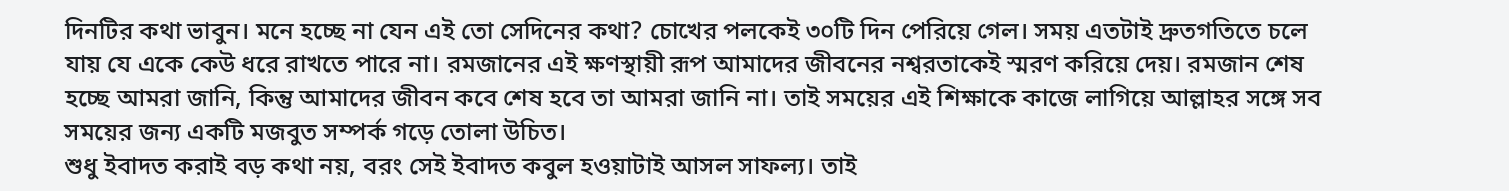দিনটির কথা ভাবুন। মনে হচ্ছে না যেন এই তো সেদিনের কথা? চোখের পলকেই ৩০টি দিন পেরিয়ে গেল। সময় এতটাই দ্রুতগতিতে চলে যায় যে একে কেউ ধরে রাখতে পারে না। রমজানের এই ক্ষণস্থায়ী রূপ আমাদের জীবনের নশ্বরতাকেই স্মরণ করিয়ে দেয়। রমজান শেষ হচ্ছে আমরা জানি, কিন্তু আমাদের জীবন কবে শেষ হবে তা আমরা জানি না। তাই সময়ের এই শিক্ষাকে কাজে লাগিয়ে আল্লাহর সঙ্গে সব সময়ের জন্য একটি মজবুত সম্পর্ক গড়ে তোলা উচিত।
শুধু ইবাদত করাই বড় কথা নয়, বরং সেই ইবাদত কবুল হওয়াটাই আসল সাফল্য। তাই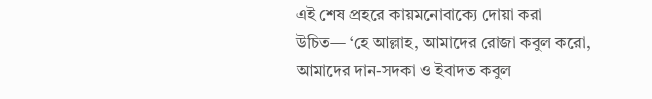এই শেষ প্রহরে কায়মনোবাক্যে দোয়া করা উচিত— ‘হে আল্লাহ, আমাদের রোজা কবুল করো, আমাদের দান-সদকা ও ইবাদত কবুল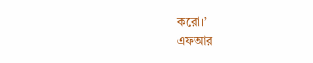করো।’
এফআর